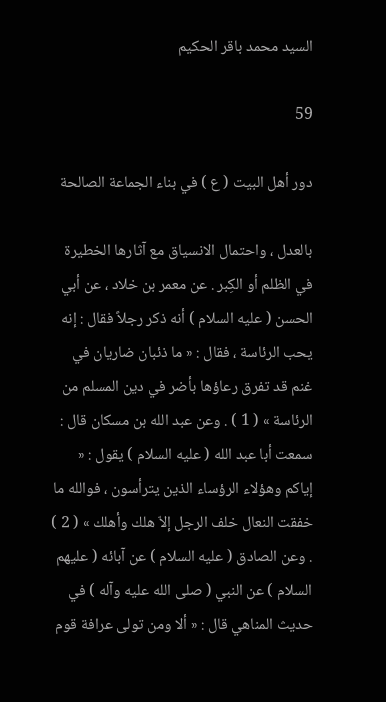السيد محمد باقر الحكيم

59

دور أهل البيت ( ع ) في بناء الجماعة الصالحة

بالعدل ، واحتمال الانسياق مع آثارها الخطيرة في الظلم أو الكِبر . عن معمر بن خلاد ، عن أبي الحسن ( عليه السلام ) أنه ذكر رجلاً فقال : إنه يحب الرئاسة ، فقال : « ما ذئبان ضاريان في غنم قد تفرق رعاؤها بأضر في دين المسلم من الرئاسة » ( 1 ) . وعن عبد الله بن مسكان قال : سمعت أبا عبد الله ( عليه السلام ) يقول : « إياكم وهؤلاء الرؤساء الذين يترأسون ، فوالله ما خفقت النعال خلف الرجل إلاّ هلك وأهلك » ( 2 ) . وعن الصادق ( عليه السلام ) عن آبائه ( عليهم السلام ) عن النبي ( صلى الله عليه وآله ) في حديث المناهي قال : « ألا ومن تولى عرافة قوم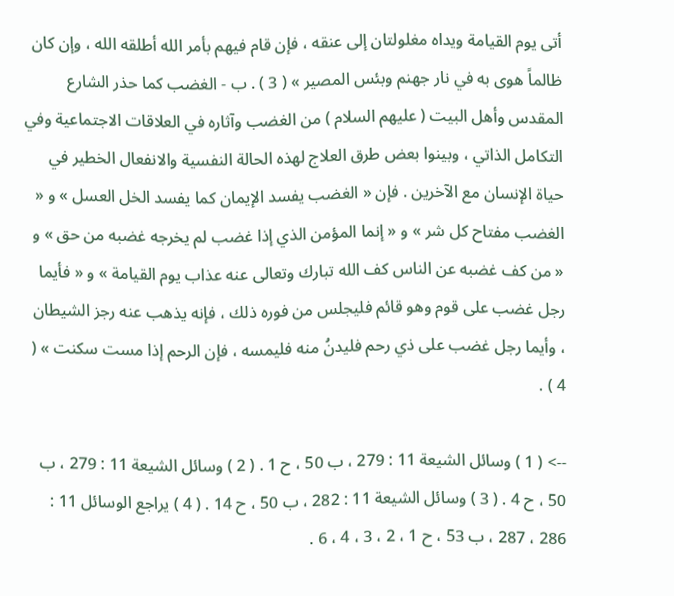أتى يوم القيامة ويداه مغلولتان إلى عنقه ، فإن قام فيهم بأمر الله أطلقه الله ، وإن كان ظالماً هوى به في نار جهنم وبئس المصير » ( 3 ) . ب - الغضب كما حذر الشارع المقدس وأهل البيت ( عليهم السلام ) من الغضب وآثاره في العلاقات الاجتماعية وفي التكامل الذاتي ، وبينوا بعض طرق العلاج لهذه الحالة النفسية والانفعال الخطير في حياة الإنسان مع الآخرين . فإن « الغضب يفسد الإيمان كما يفسد الخل العسل » و « الغضب مفتاح كل شر » و « إنما المؤمن الذي إذا غضب لم يخرجه غضبه من حق » و « من كف غضبه عن الناس كف الله تبارك وتعالى عنه عذاب يوم القيامة » و « فأيما رجل غضب على قوم وهو قائم فليجلس من فوره ذلك ، فإنه يذهب عنه رجز الشيطان ، وأيما رجل غضب على ذي رحم فليدنُ منه فليمسه ، فإن الرحم إذا مست سكنت » ( 4 ) .

--> ( 1 ) وسائل الشيعة 11 : 279 ، ب 50 ، ح 1 . ( 2 ) وسائل الشيعة 11 : 279 ، ب 50 ، ح 4 . ( 3 ) وسائل الشيعة 11 : 282 ، ب 50 ، ح 14 . ( 4 ) يراجع الوسائل 11 : 286 ، 287 ، ب 53 ، ح 1 ، 2 ، 3 ، 4 ، 6 .